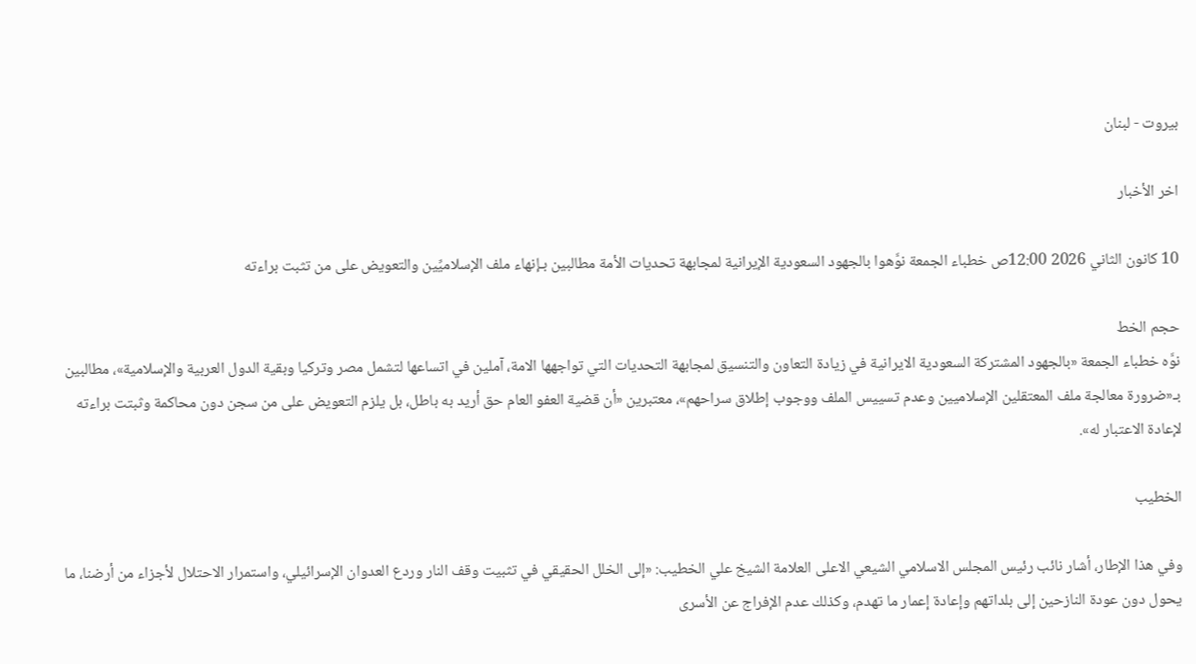بيروت - لبنان

اخر الأخبار

10 كانون الثاني 2026 12:00ص خطباء الجمعة نوَّهوا بالجهود السعودية الإيرانية لمجابهة تحديات الأمة مطالبين بـإنهاء ملف الإسلاميِّين والتعويض على من تثبت براءته

حجم الخط
نوَّه خطباء الجمعة «بالجهود المشتركة السعودية الايرانية في زيادة التعاون والتنسيق لمجابهة التحديات التي تواجهها الامة، آملين في اتساعها لتشمل مصر وتركيا وبقية الدول العربية والإسلامية»، مطالبين بـ«ضرورة معالجة ملف المعتقلين الإسلاميين وعدم تسييس الملف ووجوب إطلاق سراحهم»، معتبرين «أن قضية العفو العام حق أريد به باطل، بل يلزم التعويض على من سجن دون محاكمة وثبتت براءته لإعادة الاعتبار له».

الخطيب

وفي هذا الإطار، أشار نائب رئيس المجلس الاسلامي الشيعي الاعلى العلامة الشيخ علي الخطيب: «إلى الخلل الحقيقي في تثبيت وقف النار وردع العدوان الإسرائيلي، واستمرار الاحتلال لأجزاء من أرضنا، ما يحول دون عودة النازحين إلى بلداتهم وإعادة إعمار ما تهدم، وكذلك عدم الإفراج عن الأسرى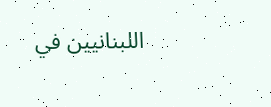اللبنانيين في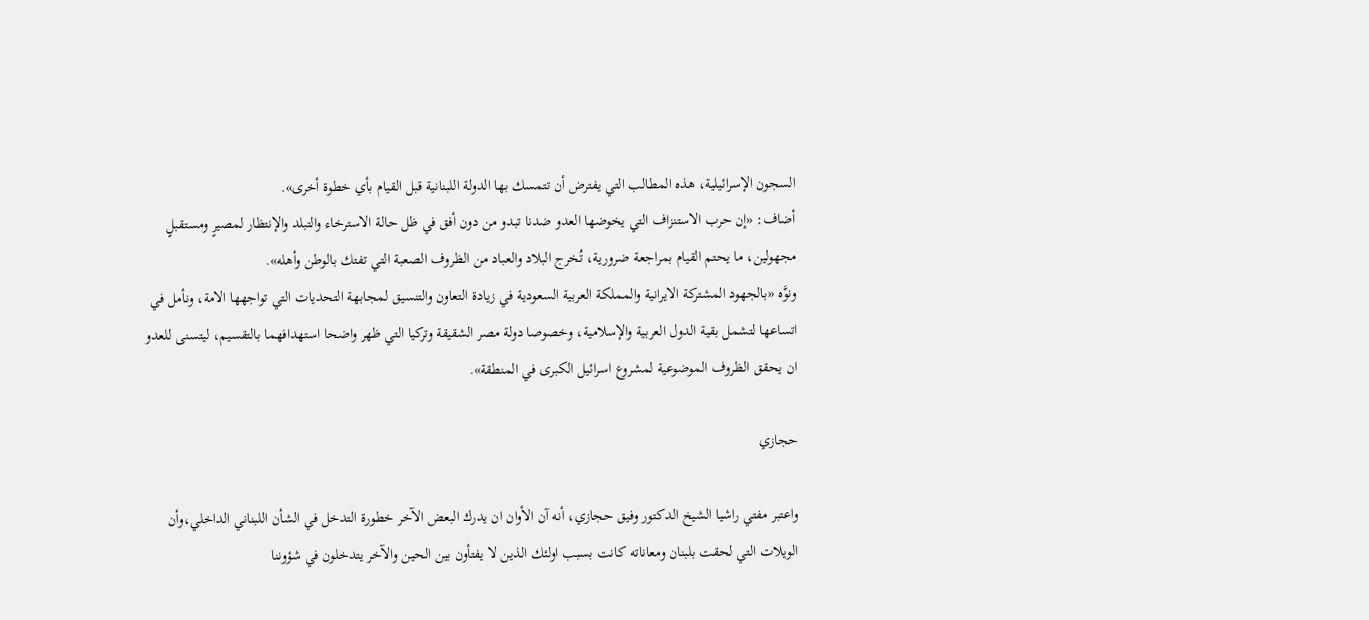السجون الإسرائيلية، هذه المطالب التي يفترض أن تتمسك بها الدولة اللبنانية قبل القيام بأي خطوة أخرى».
أضاف: «إن حرب الاستنزاف التي يخوضها العدو ضدنا تبدو من دون أفق في ظل حالة الاسترخاء والتبلد والإنتظار لمصيرٍ ومستقبلٍ مجهولين، ما يحتم القيام بمراجعة ضرورية، تُخرج البلاد والعباد من الظروف الصعبة التي تفتك بالوطن وأهله».
ونوَّه «بالجهود المشتركة الايرانية والمملكة العربية السعودية في زيادة التعاون والتنسيق لمجابهة التحديات التي تواجهها الامة، ونأمل في اتساعها لتشمل بقية الدول العربية والإسلامية، وخصوصا دولة مصر الشقيقة وتركيا التي ظهر واضحا استهدافهما بالتقسيم، ليتسنى للعدو ان يحقق الظروف الموضوعية لمشروع اسرائيل الكبرى في المنطقة».

حجازي

واعتبر مفتي راشيا الشيخ الدكتور وفيق حجازي، أنه آن الأوان ان يدرك البعض الآخر خطورة التدخل في الشأن اللبناني الداخلي،وأن الويلات التي لحقت بلبنان ومعاناته كانت بسبب اولئك الذين لا يفتأون بين الحين والآخر يتدخلون في شؤوننا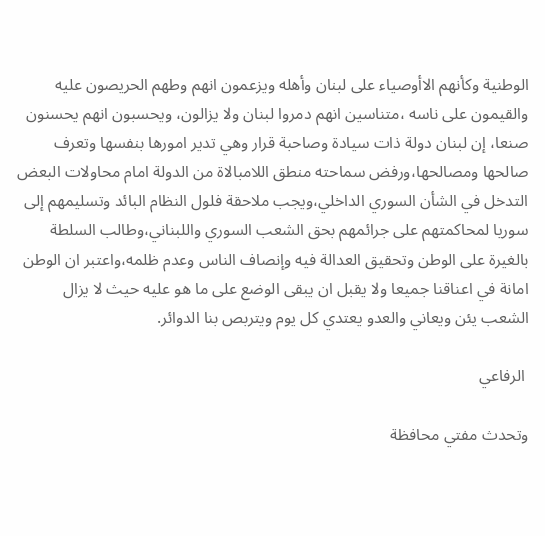الوطنية وكأنهم الاأوصياء على لبنان وأهله ويزعمون انهم وطهم الحريصون عليه والقيمون على ناسه ،متناسين انهم دمروا لبنان ولا يزالون، ويحسبون انهم يحسنون صنعا، إن لبنان دولة ذات سيادة وصاحبة قرار وهي تدير امورها بنفسها وتعرف صالحها ومصالحها،ورفض سماحته منطق اللامبالاة من الدولة امام محاولات البعض التدخل في الشأن السوري الداخلي،ويجب ملاحقة فلول النظام البائد وتسليمهم إلى سوريا لمحاكمتهم على جرائمهم بحق الشعب السوري واللبناني،وطالب السلطة بالغيرة على الوطن وتحقيق العدالة فيه وإنصاف الناس وعدم ظلمه،واعتبر ان الوطن امانة في اعناقنا جميعا ولا يقبل ان يبقى الوضع على ما هو عليه حيث لا يزال الشعب يئن ويعاني والعدو يعتدي كل يوم ويتربص بنا الدوائر.

 الرفاعي

وتحدث مفتي محافظة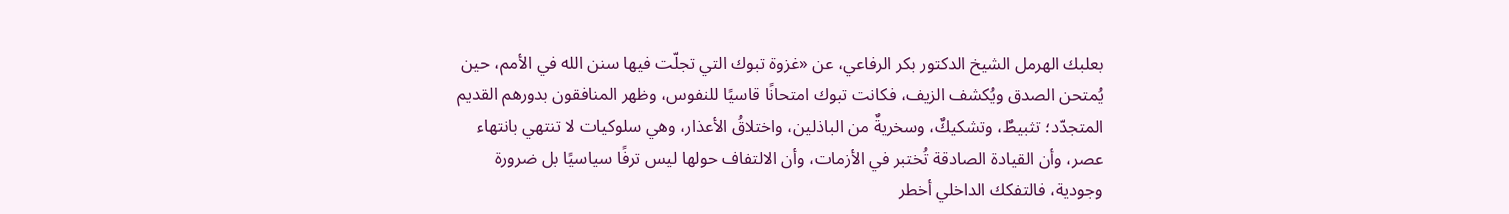بعلبك الهرمل الشيخ الدكتور بكر الرفاعي، عن «غزوة تبوك التي تجلّت فيها سنن الله في الأمم، حين يُمتحن الصدق ويُكشف الزيف، فكانت تبوك امتحانًا قاسيًا للنفوس، وظهر المنافقون بدورهم القديم المتجدّد؛ تثبيطٌ، وتشكيكٌ، وسخريةٌ من الباذلين، واختلاقُ الأعذار، وهي سلوكيات لا تنتهي بانتهاء عصر، وأن القيادة الصادقة تُختبر في الأزمات، وأن الالتفاف حولها ليس ترفًا سياسيًا بل ضرورة وجودية، فالتفكك الداخلي أخطر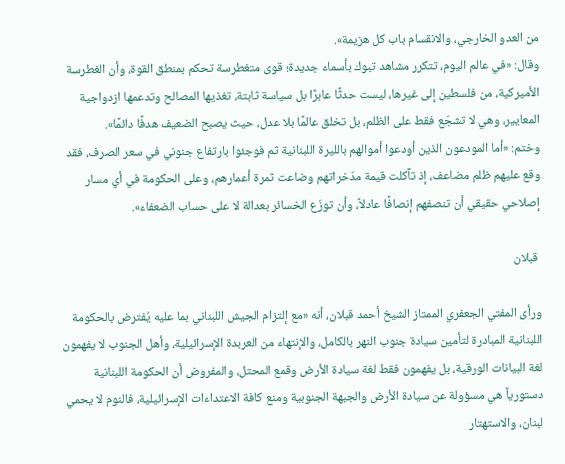من العدو الخارجي، والانقسام باب كل هزيمة».
وقال: «في عالم اليوم، تتكرر مشاهد تبوك بأسماء جديدة؛ قوى متغطرسة تحكم بمنطق القوة، وأن الغطرسة الأميركية، من فلسطين إلى غيرها، ليست حدثًا عابرًا بل سياسة ثابتة، تغذيها المصالح وتدعمها ازدواجية المعايير، وهي لا تشجّع فقط على الظلم، بل تخلق عالمًا بلا عدل، حيث يصبح الضعيف هدفًا دائمًا».
وختم: «أما المودعون الذين أودعوا أموالهم بالليرة اللبنانية ثم فوجئوا بارتفاع جنوني في سعر الصرف، فقد وقع عليهم ظلم مضاعف، إذ تآكلت قيمة مدّخراتهم وضاعت ثمرة أعمارهم، وعلى الحكومة في أي مسار إصلاحي حقيقي أن تنصفهم إنصافًا عادلاً، وأن توزّع الخسائر بعدالة لا على حساب الضعفاء».

 قبلان

ورأى المفتي الجعفري الممتاز الشيخ أحمد قبلان، أنه «مع إلتزام الجيش اللبناني بما عليه يُفترض بالحكومة اللبنانية المبادرة لتأمين سيادة جنوب النهر بالكامل، والإنتهاء من العربدة الإسرائيلية، وأهل الجنوب لا يفهمون لغة البيانات الورقية، بل يفهمون فقط لغة سيادة الأرض وقمع المحتل، والمفروض أن الحكومة اللبنانية دستورياً هي مسؤولة عن سيادة الأرض والجبهة الجنوبية ومنع كافة الاعتداءات الإسرائيلية، فالنوم لا يحمي لبنان، والاستهتار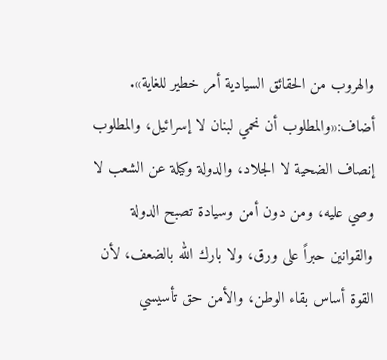والهروب من الحقائق السيادية أمر خطير للغاية».
أضاف:«والمطلوب أن نحمي لبنان لا إسرائيل، والمطلوب إنصاف الضحية لا الجلاد، والدولة وكيلة عن الشعب لا وصي عليه، ومن دون أمن وسيادة تصبح الدولة والقوانين حبراً على ورق، ولا بارك الله بالضعف، لأن القوة أساس بقاء الوطن، والأمن حق تأسيسي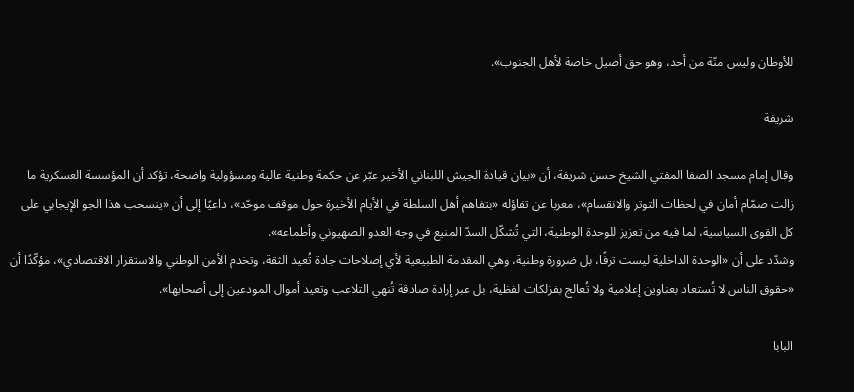للأوطان وليس منّة من أحد، وهو حق أصيل خاصة لأهل الجنوب».

شريفة

وقال إمام مسجد الصفا المفتي الشيخ حسن شريفة، أن «بيان قيادة الجيش اللبناني الأخير عبّر عن حكمة وطنية عالية ومسؤولية واضحة، تؤكد أن المؤسسة العسكرية ما زالت صمّام أمان في لحظات التوتر والانقسام»، معربا عن تفاؤله «بتفاهم أهل السلطة في الأيام الأخيرة حول موقف موحّد»، داعيًا إلى أن «ينسحب هذا الجو الإيجابي على كل القوى السياسية، لما فيه من تعزيز للوحدة الوطنية، التي تُشكّل السدّ المنيع في وجه العدو الصهيوني وأطماعه».
وشدّد على أن «الوحدة الداخلية ليست ترفًا، بل ضرورة وطنية، وهي المقدمة الطبيعية لأي إصلاحات جادة تُعيد الثقة، وتخدم الأمن الوطني والاستقرار الاقتصادي»، مؤكّدًا أن «حقوق الناس لا تُستعاد بعناوين إعلامية ولا تُعالج بفزلكات لفظية، بل عبر إرادة صادقة تُنهي التلاعب وتعيد أموال المودعين إلى أصحابها».

البابا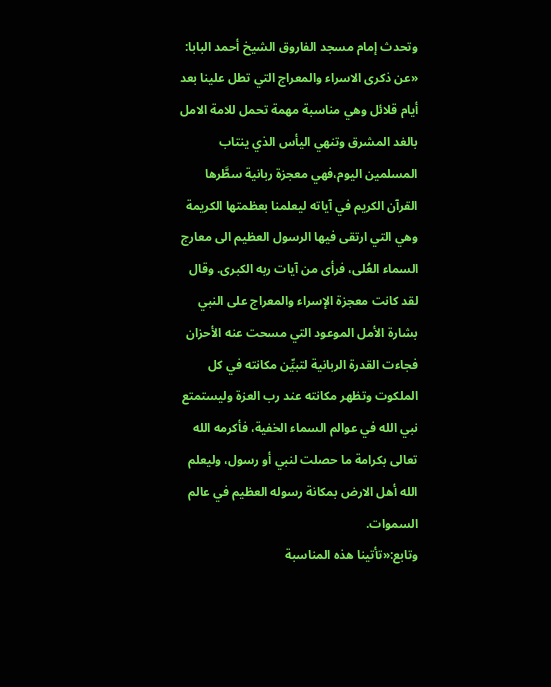وتحدث إمام مسجد الفاروق الشيخ أحمد البابا: «عن ذكرى الاسراء والمعراج التي تطل علينا بعد أيام قلائل وهي مناسبة مهمة تحمل للامة الامل بالغد المشرق وتنهي اليأس الذي ينتاب المسلمين اليوم،فهي معجزة ربانية سطَّرها القرآن الكريم في آياته ليعلمنا بعظمتها الكريمة وهي التي ارتقى فيها الرسول العظيم الى معارج السماء العُلى، فرأى من آيات ربه الكبرى. وقال لقد كانت معجزة الإسراء والمعراج على النبي بشارة الأمل الموعود التي مسحت عنه الأحزان فجاءت القدرة الربانية لتبيِّن مكانته في كل الملكوت وتظهر مكانته عند رب العزة وليستمتع نبي الله في عوالم السماء الخفية، فأكرمه الله تعالى بكرامة ما حصلت لنبي أو رسول، وليعلم الله أهل الارض بمكانة رسوله العظيم في عالم السموات.
وتابع:«تأتينا هذه المناسبة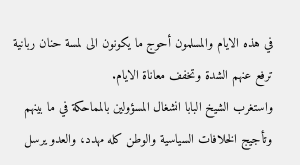في هذه الايام والمسلمون أحوج ما يكونون الى لمسة حنان ربانية ترفع عنهم الشدة وتخفف معاناة الايام.
واستغرب الشيخ البابا انشغال المسؤولين بالمماحكة في ما بينهم وتأجيج الخلافات السياسية والوطن كله مهدد، والعدو يرسل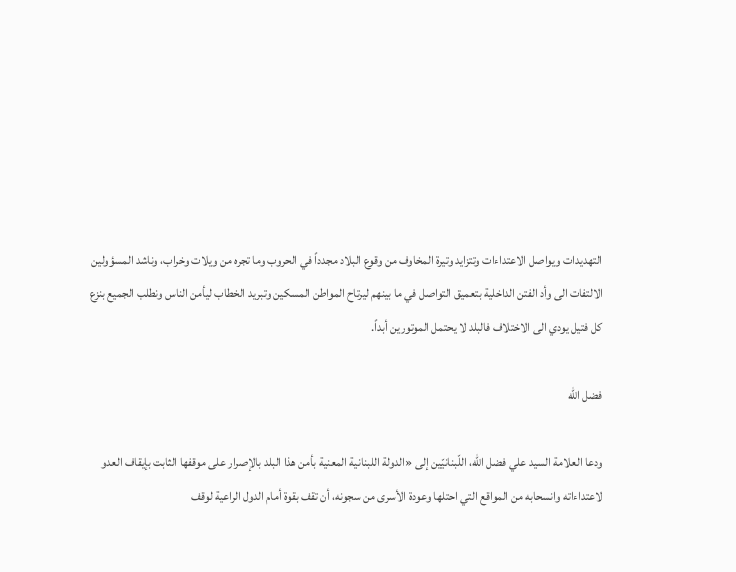التهديدات ويواصل الاعتداءات وتتزايد وتيرة المخاوف من وقوع البلاد مجدداً في الحروب وما تجره من ويلات وخراب، وناشد المسؤولين الالتفات الى وأد الفتن الداخلية بتعميق التواصل في ما بينهم ليرتاح المواطن المسكين وتبريد الخطاب ليأمن الناس ونطلب الجميع بنزع كل فتيل يودي الى الاختلاف فالبلد لا يحتمل الموتورين أبداً.

فضل الله

ودعا العلامة السيد علي فضل الله، اللّبنانيّين إلى «الدولة اللبنانية المعنية بأمن هذا البلد بالإصرار على موقفها الثابت بإيقاف العدو لاعتداءاته وانسحابه من المواقع التي احتلها وعودة الأسرى من سجونه، أن تقف بقوة أمام الدول الراعية لوقف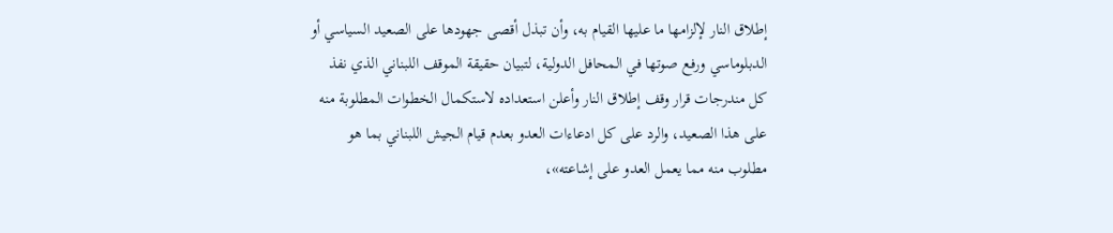إطلاق النار لإلزامها ما عليها القيام به، وأن تبذل أقصى جهودها على الصعيد السياسي أو الدبلوماسي ورفع صوتها في المحافل الدولية، لتبيان حقيقة الموقف اللبناني الذي نفذ كل مندرجات قرار وقف إطلاق النار وأعلن استعداده لاستكمال الخطوات المطلوبة منه على هذا الصعيد، والرد على كل ادعاءات العدو بعدم قيام الجيش اللبناني بما هو مطلوب منه مما يعمل العدو على إشاعته»،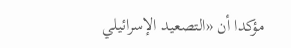مؤكدا أن «التصعيد الإسرائيلي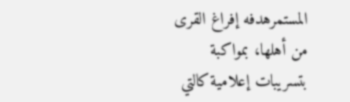المستمرهدفه إفراغ القرى من أهلها، بمواكبة بتسريبات إعلامية كالتي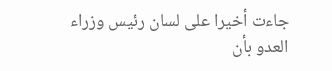جاءت أخيرا على لسان رئيس وزراء العدو بأن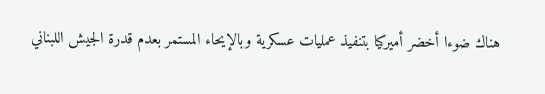هناك ضوءا أخضر أميركيا بتنفيذ عمليات عسكرية وبالإيحاء المستمر بعدم قدرة الجيش اللبناني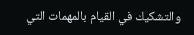والتشكيك في القيام بالمهمات التي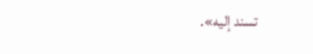تسند إليه».